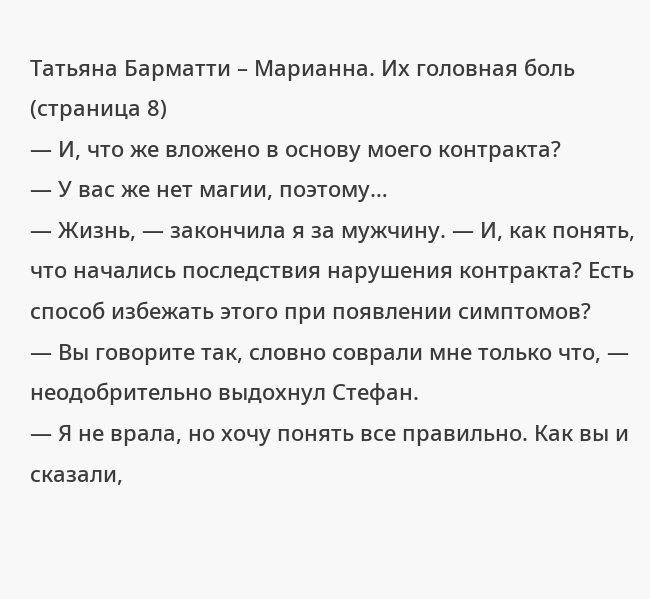Татьяна Барматти – Марианна. Их головная боль (страница 8)
— И, что же вложено в основу моего контракта?
— У вас же нет магии, поэтому…
— Жизнь, — закончила я за мужчину. — И, как понять, что начались последствия нарушения контракта? Есть способ избежать этого при появлении симптомов?
— Вы говорите так, словно соврали мне только что, — неодобрительно выдохнул Стефан.
— Я не врала, но хочу понять все правильно. Как вы и сказали,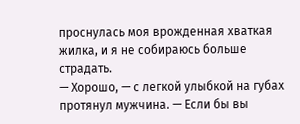проснулась моя врожденная хваткая жилка, и я не собираюсь больше страдать.
— Хорошо, — с легкой улыбкой на губах протянул мужчина. — Если бы вы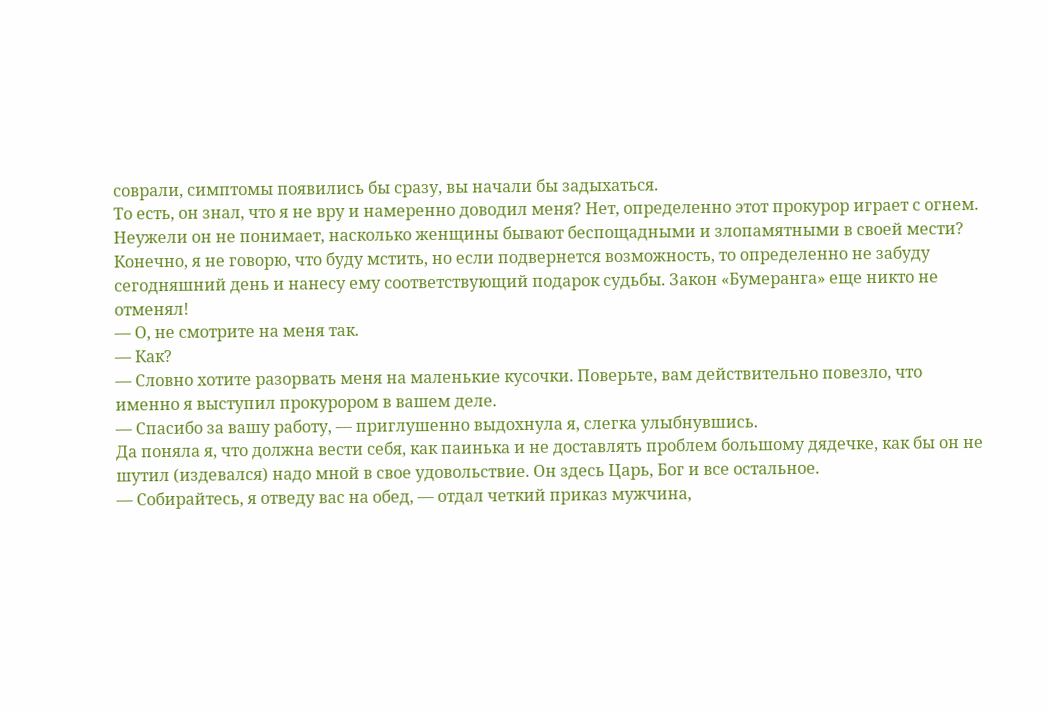соврали, симптомы появились бы сразу, вы начали бы задыхаться.
То есть, он знал, что я не вру и намеренно доводил меня? Нет, определенно этот прокурор играет с огнем. Неужели он не понимает, насколько женщины бывают беспощадными и злопамятными в своей мести? Конечно, я не говорю, что буду мстить, но если подвернется возможность, то определенно не забуду сегодняшний день и нанесу ему соответствующий подарок судьбы. Закон «Бумеранга» еще никто не отменял!
— О, не смотрите на меня так.
— Как?
— Словно хотите разорвать меня на маленькие кусочки. Поверьте, вам действительно повезло, что именно я выступил прокурором в вашем деле.
— Спасибо за вашу работу, — приглушенно выдохнула я, слегка улыбнувшись.
Да поняла я, что должна вести себя, как паинька и не доставлять проблем большому дядечке, как бы он не шутил (издевался) надо мной в свое удовольствие. Он здесь Царь, Бог и все остальное.
— Собирайтесь, я отведу вас на обед, — отдал четкий приказ мужчина,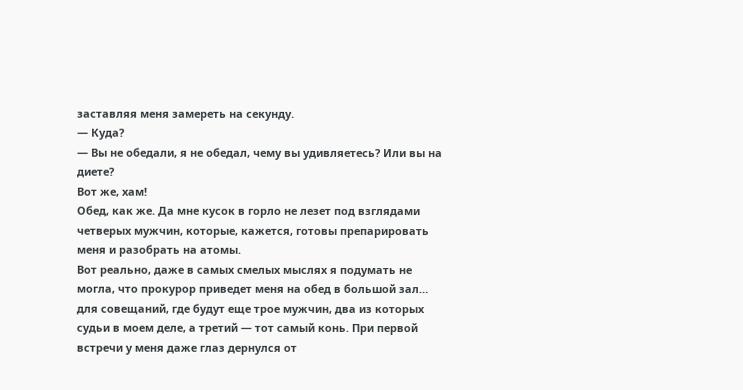заставляя меня замереть на секунду.
— Куда?
— Вы не обедали, я не обедал, чему вы удивляетесь? Или вы на диете?
Вот же, хам!
Обед, как же. Да мне кусок в горло не лезет под взглядами четверых мужчин, которые, кажется, готовы препарировать меня и разобрать на атомы.
Вот реально, даже в самых смелых мыслях я подумать не могла, что прокурор приведет меня на обед в большой зал… для совещаний, где будут еще трое мужчин, два из которых судьи в моем деле, а третий — тот самый конь. При первой встречи у меня даже глаз дернулся от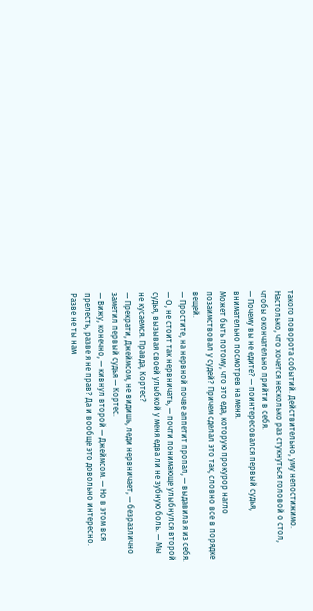такого поворота событий. Действительно, уму непостижимо. Настолько, что хочется несколько раз стукнуться головой о стол, чтобы окончательно прийти в себя.
— Почему вы не едите? — поинтересовался первый судья, внимательно посмотрев на меня.
Может быть потому, что это еда, которую прокурор нагло позаимствовал у судей? Причем сделал это так, словно все в порядке вещей.
— Простите, на нервной почве аппетит пропал, — выдавила я из себя.
— О, не стоит так нервничать, — почти понимающе улыбнулся второй судья, вызывая своей улыбкой у меня едва ли не зубную боль. — Мы не кусаемся. Правда, Кортес?
— Прекрати, Джеймсом, не видишь, леди нервничает, — безразлично заметил первый судья — Кортес.
— Вижу, конечно, — кивнул второй — Джеймсом. — Но в этом вся прелесть, разве я не прав? Да и вообще это довольно интересно. Разве не ты нам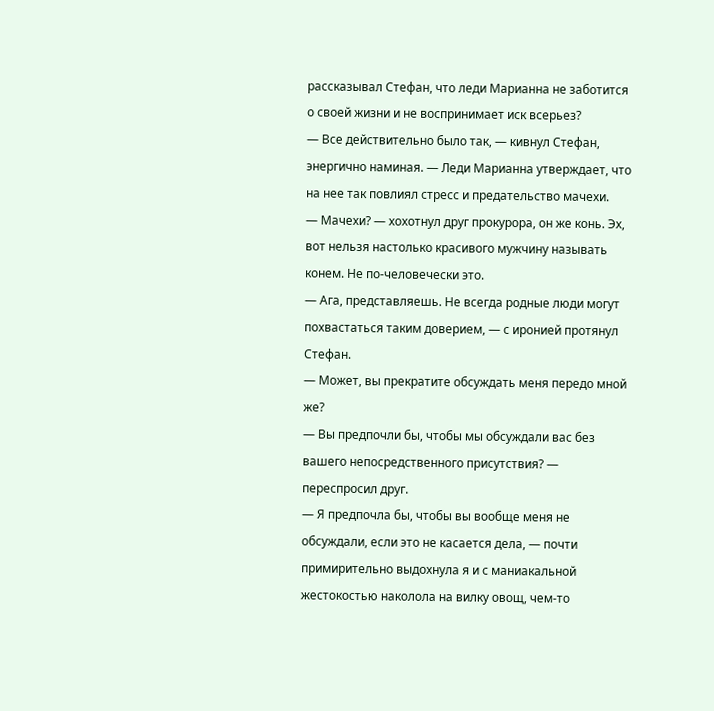рассказывал Стефан, что леди Марианна не заботится о своей жизни и не воспринимает иск всерьез?
— Все действительно было так, — кивнул Стефан, энергично наминая. — Леди Марианна утверждает, что на нее так повлиял стресс и предательство мачехи.
— Мачехи? — хохотнул друг прокурора, он же конь. Эх, вот нельзя настолько красивого мужчину называть конем. Не по-человечески это.
— Ага, представляешь. Не всегда родные люди могут похвастаться таким доверием, — с иронией протянул Стефан.
— Может, вы прекратите обсуждать меня передо мной же?
— Вы предпочли бы, чтобы мы обсуждали вас без вашего непосредственного присутствия? — переспросил друг.
— Я предпочла бы, чтобы вы вообще меня не обсуждали, если это не касается дела, — почти примирительно выдохнула я и с маниакальной жестокостью наколола на вилку овощ, чем-то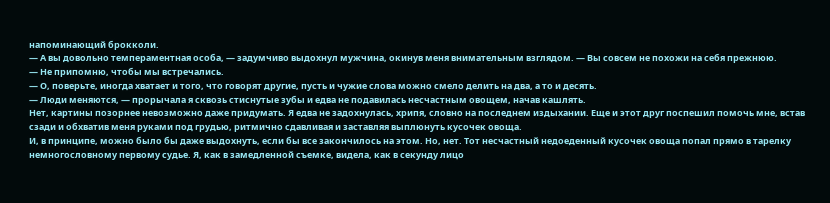напоминающий брокколи.
— А вы довольно темпераментная особа, — задумчиво выдохнул мужчина, окинув меня внимательным взглядом. — Вы совсем не похожи на себя прежнюю.
— Не припомню, чтобы мы встречались.
— О, поверьте, иногда хватает и того, что говорят другие, пусть и чужие слова можно смело делить на два, а то и десять.
— Люди меняются, — прорычала я сквозь стиснутые зубы и едва не подавилась несчастным овощем, начав кашлять.
Нет, картины позорнее невозможно даже придумать. Я едва не задохнулась, хрипя, словно на последнем издыхании. Еще и этот друг поспешил помочь мне, встав сзади и обхватив меня руками под грудью, ритмично сдавливая и заставляя выплюнуть кусочек овоща.
И, в принципе, можно было бы даже выдохнуть, если бы все закончилось на этом. Но, нет. Тот несчастный недоеденный кусочек овоща попал прямо в тарелку немногословному первому судье. Я, как в замедленной съемке, видела, как в секунду лицо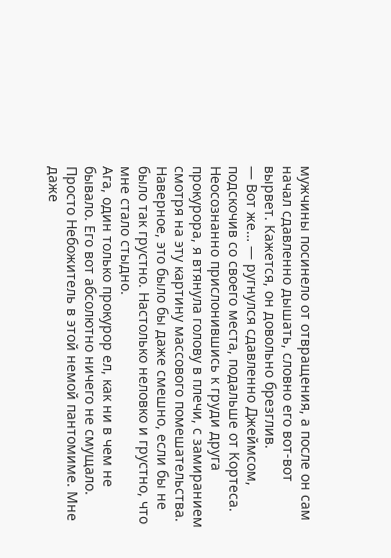мужчины посинело от отвращения, а после он сам начал сдавленно дышать, словно его вот-вот вырвет. Кажется, он довольно брезглив.
— Вот же… — ругнулся сдавленно Джеймсом, подскочив со своего места, подальше от Кортеса.
Неосознанно прислонившись к груди друга прокурора, я втянула голову в плечи, с замиранием смотря на эту картину массового помешательства. Наверное, это было бы даже смешно, если бы не было так грустно. Настолько неловко и грустно, что мне стало стыдно.
Ага, один только прокурор ел, как ни в чем не бывало. Его вот абсолютно ничего не смущало. Просто Небожитель в этой немой пантомиме. Мне даже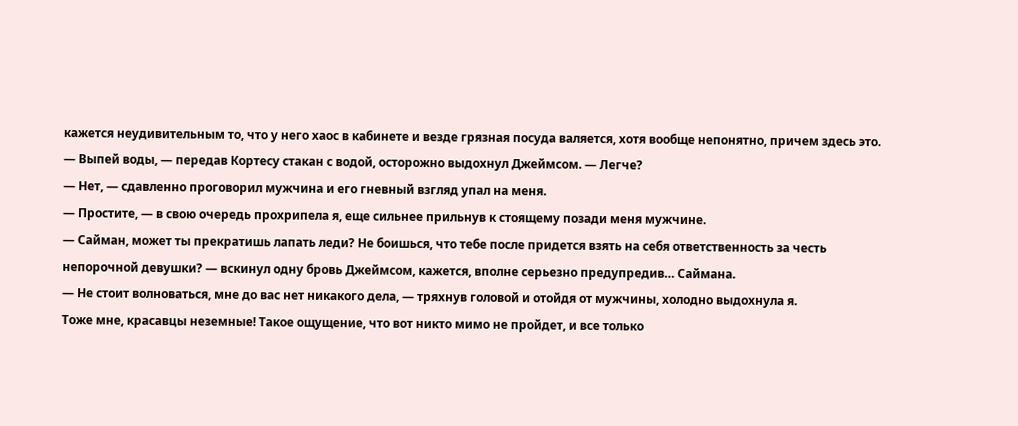кажется неудивительным то, что у него хаос в кабинете и везде грязная посуда валяется, хотя вообще непонятно, причем здесь это.
— Выпей воды, — передав Кортесу стакан с водой, осторожно выдохнул Джеймсом. — Легче?
— Нет, — сдавленно проговорил мужчина и его гневный взгляд упал на меня.
— Простите, — в свою очередь прохрипела я, еще сильнее прильнув к стоящему позади меня мужчине.
— Сайман, может ты прекратишь лапать леди? Не боишься, что тебе после придется взять на себя ответственность за честь непорочной девушки? — вскинул одну бровь Джеймсом, кажется, вполне серьезно предупредив… Саймана.
— Не стоит волноваться, мне до вас нет никакого дела, — тряхнув головой и отойдя от мужчины, холодно выдохнула я.
Тоже мне, красавцы неземные! Такое ощущение, что вот никто мимо не пройдет, и все только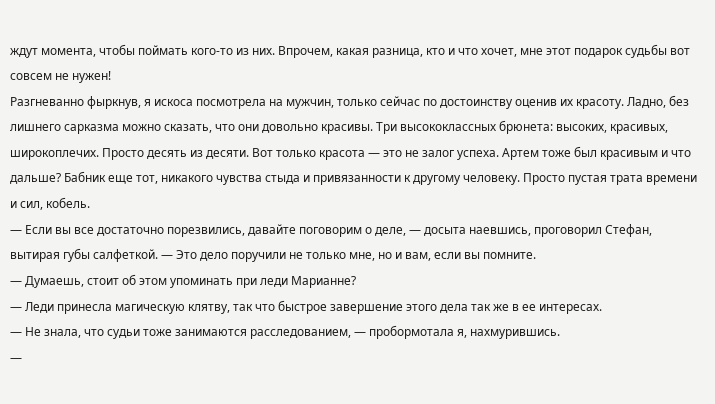ждут момента, чтобы поймать кого-то из них. Впрочем, какая разница, кто и что хочет, мне этот подарок судьбы вот совсем не нужен!
Разгневанно фыркнув, я искоса посмотрела на мужчин, только сейчас по достоинству оценив их красоту. Ладно, без лишнего сарказма можно сказать, что они довольно красивы. Три высококлассных брюнета: высоких, красивых, широкоплечих. Просто десять из десяти. Вот только красота — это не залог успеха. Артем тоже был красивым и что дальше? Бабник еще тот, никакого чувства стыда и привязанности к другому человеку. Просто пустая трата времени и сил, кобель.
— Если вы все достаточно порезвились, давайте поговорим о деле, — досыта наевшись, проговорил Стефан, вытирая губы салфеткой. — Это дело поручили не только мне, но и вам, если вы помните.
— Думаешь, стоит об этом упоминать при леди Марианне?
— Леди принесла магическую клятву, так что быстрое завершение этого дела так же в ее интересах.
— Не знала, что судьи тоже занимаются расследованием, — пробормотала я, нахмурившись.
—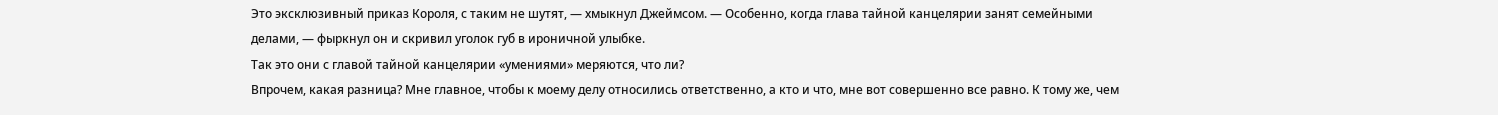Это эксклюзивный приказ Короля, с таким не шутят, — хмыкнул Джеймсом. — Особенно, когда глава тайной канцелярии занят семейными делами, — фыркнул он и скривил уголок губ в ироничной улыбке.
Так это они с главой тайной канцелярии «умениями» меряются, что ли?
Впрочем, какая разница? Мне главное, чтобы к моему делу относились ответственно, а кто и что, мне вот совершенно все равно. К тому же, чем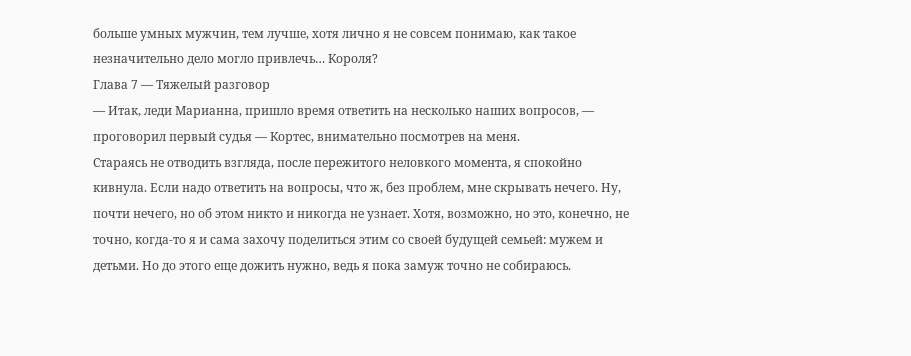больше умных мужчин, тем лучше, хотя лично я не совсем понимаю, как такое незначительно дело могло привлечь… Короля?
Глава 7 — Тяжелый разговор
— Итак, леди Марианна, пришло время ответить на несколько наших вопросов, — проговорил первый судья — Кортес, внимательно посмотрев на меня.
Стараясь не отводить взгляда, после пережитого неловкого момента, я спокойно кивнула. Если надо ответить на вопросы, что ж, без проблем, мне скрывать нечего. Ну, почти нечего, но об этом никто и никогда не узнает. Хотя, возможно, но это, конечно, не точно, когда-то я и сама захочу поделиться этим со своей будущей семьей: мужем и детьми. Но до этого еще дожить нужно, ведь я пока замуж точно не собираюсь.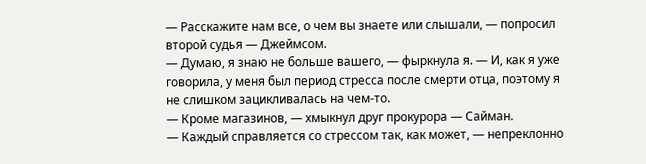— Расскажите нам все, о чем вы знаете или слышали, — попросил второй судья — Джеймсом.
— Думаю, я знаю не больше вашего, — фыркнула я. — И, как я уже говорила, у меня был период стресса после смерти отца, поэтому я не слишком зацикливалась на чем-то.
— Кроме магазинов, — хмыкнул друг прокурора — Сайман.
— Каждый справляется со стрессом так, как может, — непреклонно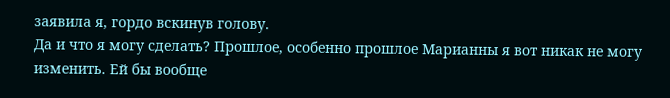заявила я, гордо вскинув голову.
Да и что я могу сделать? Прошлое, особенно прошлое Марианны я вот никак не могу изменить. Ей бы вообще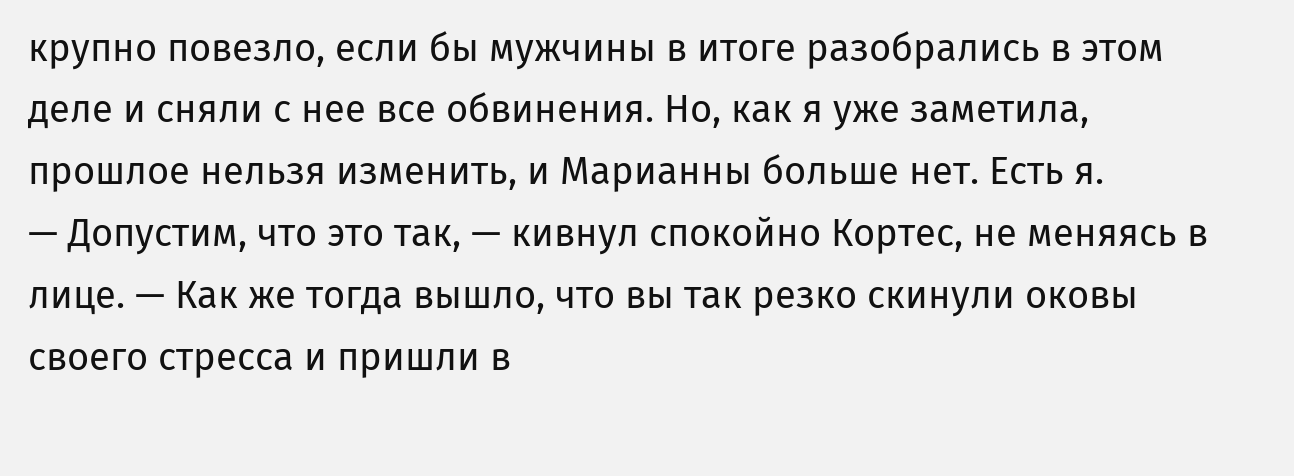крупно повезло, если бы мужчины в итоге разобрались в этом деле и сняли с нее все обвинения. Но, как я уже заметила, прошлое нельзя изменить, и Марианны больше нет. Есть я.
— Допустим, что это так, — кивнул спокойно Кортес, не меняясь в лице. — Как же тогда вышло, что вы так резко скинули оковы своего стресса и пришли в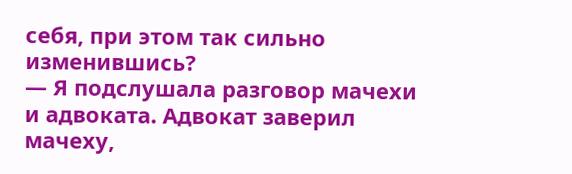себя, при этом так сильно изменившись?
— Я подслушала разговор мачехи и адвоката. Адвокат заверил мачеху,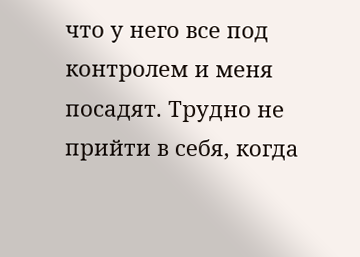что у него все под контролем и меня посадят. Трудно не прийти в себя, когда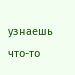узнаешь что-то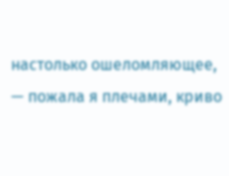настолько ошеломляющее, — пожала я плечами, криво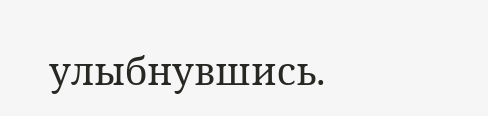улыбнувшись.